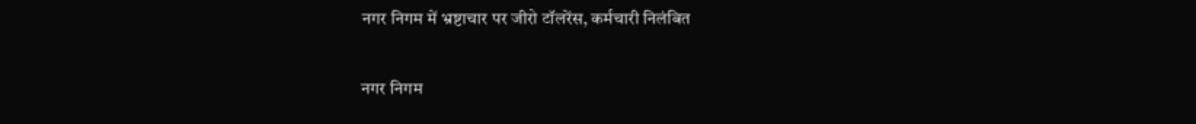नगर निगम में भ्रष्टाचार पर जीरो टॉलरेंस, कर्मचारी निलंबित

नगर निगम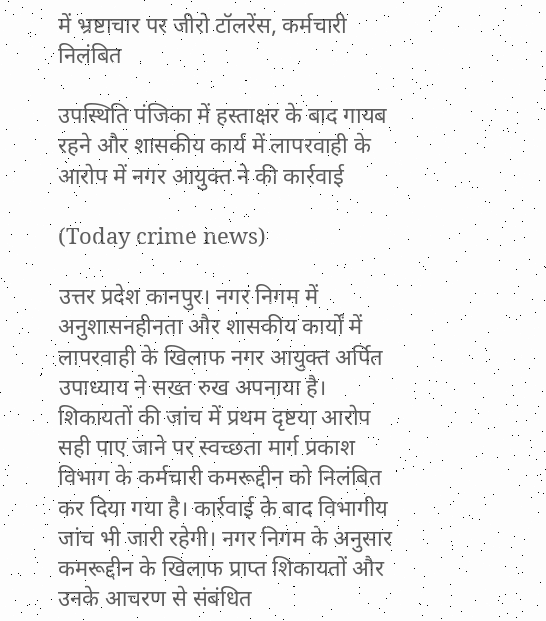में भ्रष्टाचार पर जीरो टॉलरेंस, कर्मचारी निलंबित

उपस्थिति पंजिका में हस्ताक्षर के बाद गायब रहने और शासकीय कार्य में लापरवाही के आरोप में नगर आयुक्त ने की कार्रवाई

(Today crime news)

उत्तर प्रदेश कानपुर। नगर निगम में अनुशासनहीनता और शासकीय कार्यों में लापरवाही के खिलाफ नगर आयुक्त अर्पित उपाध्याय ने सख्त रुख अपनाया है। शिकायतों की जांच में प्रथम दृष्टया आरोप सही पाए जाने पर स्वच्छता मार्ग प्रकाश विभाग के कर्मचारी कमरूद्दीन को निलंबित कर दिया गया है। कार्रवाई के बाद विभागीय जांच भी जारी रहेगी। नगर निगम के अनुसार कमरूद्दीन के खिलाफ प्राप्त शिकायतों और उनके आचरण से संबंधित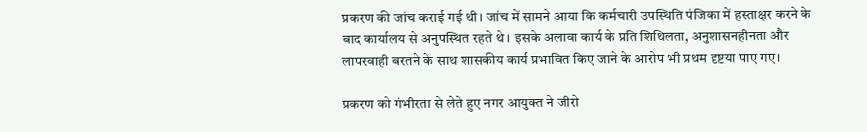प्रकरण की जांच कराई गई थी। जांच में सामने आया कि कर्मचारी उपस्थिति पंजिका में हस्ताक्षर करने के बाद कार्यालय से अनुपस्थित रहते थे। इसके अलावा कार्य के प्रति शिथिलता, अनुशासनहीनता और लापरवाही बरतने के साथ शासकीय कार्य प्रभावित किए जाने के आरोप भी प्रथम दृष्टया पाए गए।

प्रकरण को गंभीरता से लेते हुए नगर आयुक्त ने जीरो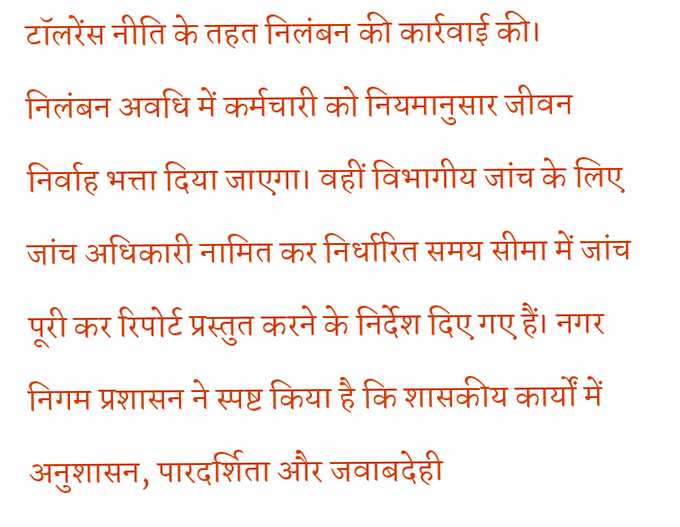टॉलरेंस नीति के तहत निलंबन की कार्रवाई की। निलंबन अवधि में कर्मचारी को नियमानुसार जीवन निर्वाह भत्ता दिया जाएगा। वहीं विभागीय जांच के लिए जांच अधिकारी नामित कर निर्धारित समय सीमा में जांच पूरी कर रिपोर्ट प्रस्तुत करने के निर्देश दिए गए हैं। नगर निगम प्रशासन ने स्पष्ट किया है कि शासकीय कार्यों में अनुशासन, पारदर्शिता और जवाबदेही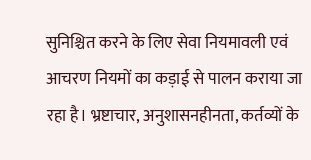सुनिश्चित करने के लिए सेवा नियमावली एवं आचरण नियमों का कड़ाई से पालन कराया जा रहा है। भ्रष्टाचार, अनुशासनहीनता, कर्तव्यों के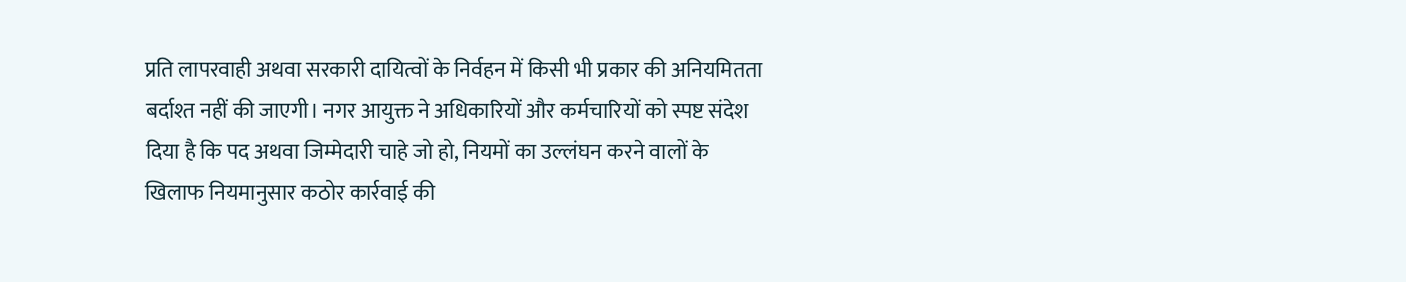प्रति लापरवाही अथवा सरकारी दायित्वों के निर्वहन में किसी भी प्रकार की अनियमितता बर्दाश्त नहीं की जाएगी। नगर आयुक्त ने अधिकारियों और कर्मचारियों को स्पष्ट संदेश दिया है कि पद अथवा जिम्मेदारी चाहे जो हो, नियमों का उल्लंघन करने वालों के खिलाफ नियमानुसार कठोर कार्रवाई की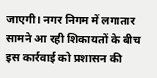जाएगी। नगर निगम में लगातार सामने आ रही शिकायतों के बीच इस कार्रवाई को प्रशासन की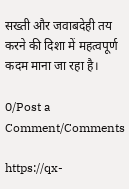सख्ती और जवाबदेही तय करने की दिशा में महत्वपूर्ण कदम माना जा रहा है।

0/Post a Comment/Comments

https://qx-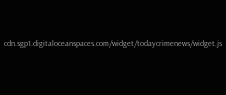cdn.sgp1.digitaloceanspaces.com/widget/todaycrimenews/widget.js